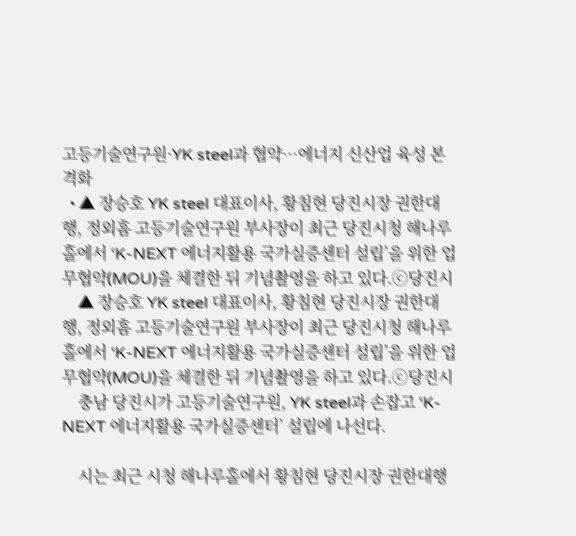고등기술연구원·YK steel과 협약…에너지 신산업 육성 본격화
  • ▲ 장승호 YK steel 대표이사, 황침현 당진시장 권한대행, 정외흠 고등기술연구원 부사장이 최근 당진시청 해나루홀에서 ‘K-NEXT 에너지활용 국가실증센터 설립’을 위한 업무협약(MOU)을 체결한 뒤 기념촬영을 하고 있다.ⓒ당진시
    ▲ 장승호 YK steel 대표이사, 황침현 당진시장 권한대행, 정외흠 고등기술연구원 부사장이 최근 당진시청 해나루홀에서 ‘K-NEXT 에너지활용 국가실증센터 설립’을 위한 업무협약(MOU)을 체결한 뒤 기념촬영을 하고 있다.ⓒ당진시
    충남 당진시가 고등기술연구원, YK steel과 손잡고 ‘K-NEXT 에너지활용 국가실증센터’ 설립에 나선다.

    시는 최근 시청 해나루홀에서 황침현 당진시장 권한대행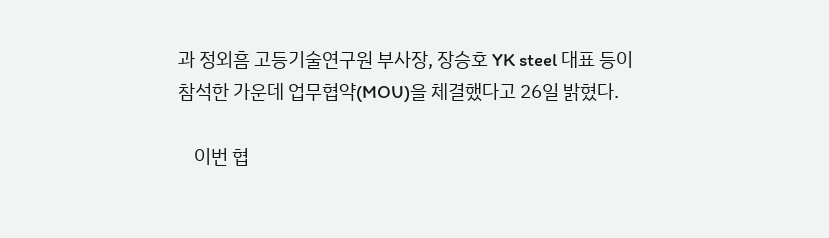과 정외흠 고등기술연구원 부사장, 장승호 YK steel 대표 등이 참석한 가운데 업무협약(MOU)을 체결했다고 26일 밝혔다.

    이번 협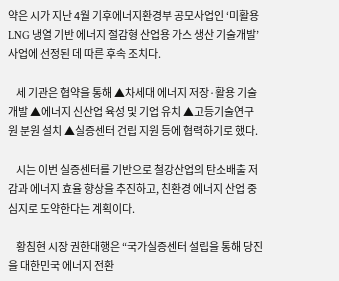약은 시가 지난 4월 기후에너지환경부 공모사업인 ‘미활용 LNG 냉열 기반 에너지 절감형 산업용 가스 생산 기술개발’ 사업에 선정된 데 따른 후속 조치다.

    세 기관은 협약을 통해 ▲차세대 에너지 저장·활용 기술개발 ▲에너지 신산업 육성 및 기업 유치 ▲고등기술연구원 분원 설치 ▲실증센터 건립 지원 등에 협력하기로 했다.

    시는 이번 실증센터를 기반으로 철강산업의 탄소배출 저감과 에너지 효율 향상을 추진하고, 친환경 에너지 산업 중심지로 도약한다는 계획이다.

    황침현 시장 권한대행은 “국가실증센터 설립을 통해 당진을 대한민국 에너지 전환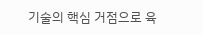기술의 핵심 거점으로 육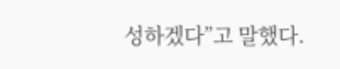성하겠다”고 말했다.